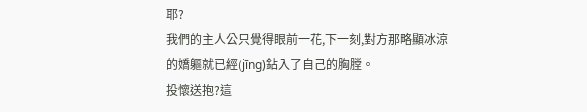耶?
我們的主人公只覺得眼前一花,下一刻,對方那略顯冰涼的嬌軀就已經(jīng)鉆入了自己的胸膛。
投懷送抱?這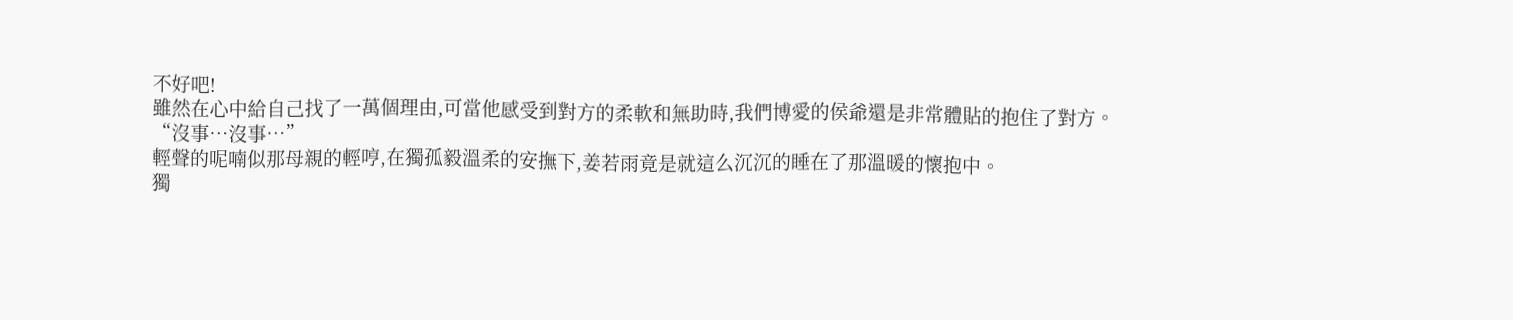不好吧!
雖然在心中給自己找了一萬個理由,可當他感受到對方的柔軟和無助時,我們博愛的侯爺還是非常體貼的抱住了對方。
“沒事…沒事…”
輕聲的呢喃似那母親的輕哼,在獨孤毅溫柔的安撫下,姜若雨竟是就這么沉沉的睡在了那溫暖的懷抱中。
獨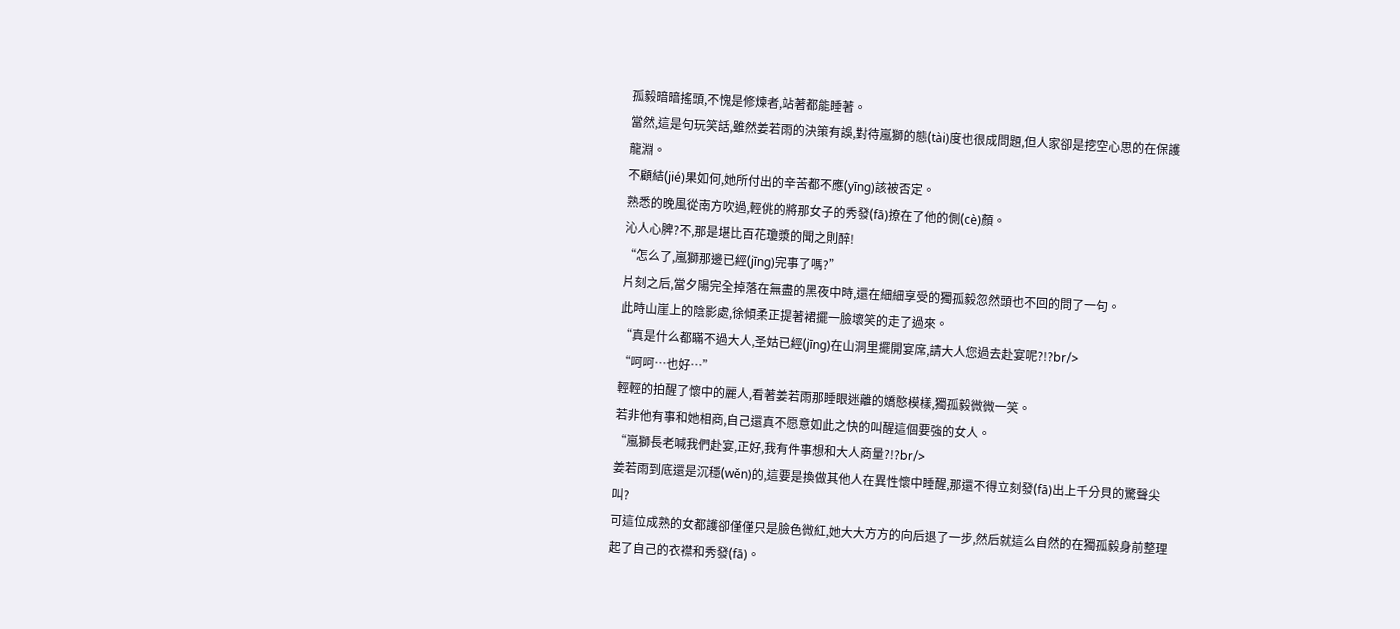孤毅暗暗搖頭,不愧是修煉者,站著都能睡著。
當然,這是句玩笑話,雖然姜若雨的決策有誤,對待嵐獅的態(tài)度也很成問題,但人家卻是挖空心思的在保護龍淵。
不顧結(jié)果如何,她所付出的辛苦都不應(yīng)該被否定。
熟悉的晚風從南方吹過,輕佻的將那女子的秀發(fā)撩在了他的側(cè)顏。
沁人心脾?不,那是堪比百花瓊漿的聞之則醉!
“怎么了,嵐獅那邊已經(jīng)完事了嗎?”
片刻之后,當夕陽完全掉落在無盡的黑夜中時,還在細細享受的獨孤毅忽然頭也不回的問了一句。
此時山崖上的陰影處,徐傾柔正提著裙擺一臉壞笑的走了過來。
“真是什么都瞞不過大人,圣姑已經(jīng)在山洞里擺開宴席,請大人您過去赴宴呢?!?br/>
“呵呵…也好…”
輕輕的拍醒了懷中的麗人,看著姜若雨那睡眼迷離的嬌憨模樣,獨孤毅微微一笑。
若非他有事和她相商,自己還真不愿意如此之快的叫醒這個要強的女人。
“嵐獅長老喊我們赴宴,正好,我有件事想和大人商量?!?br/>
姜若雨到底還是沉穩(wěn)的,這要是換做其他人在異性懷中睡醒,那還不得立刻發(fā)出上千分貝的驚聲尖叫?
可這位成熟的女都護卻僅僅只是臉色微紅,她大大方方的向后退了一步,然后就這么自然的在獨孤毅身前整理起了自己的衣襟和秀發(fā)。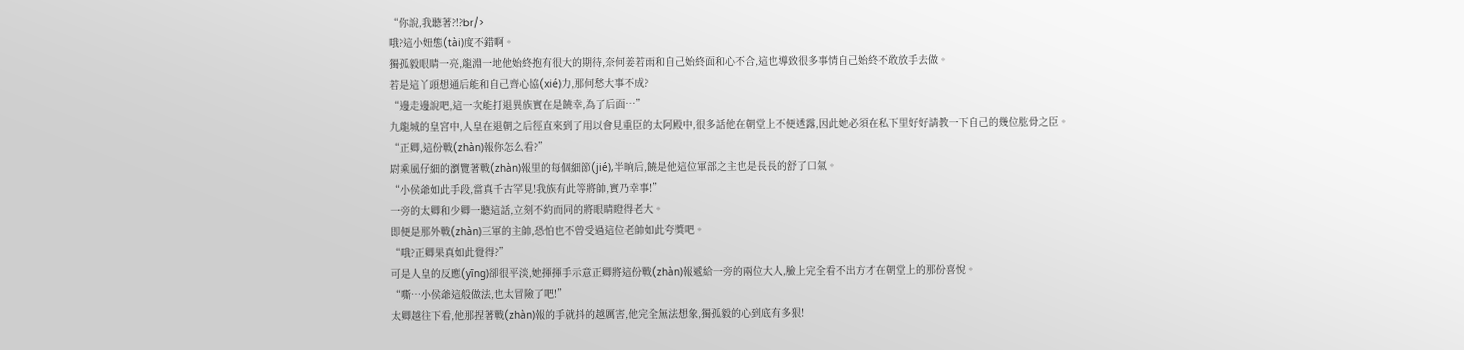“你說,我聽著?!?br/>
哦?這小妞態(tài)度不錯啊。
獨孤毅眼睛一亮,龍淵一地他始終抱有很大的期待,奈何姜若雨和自己始終面和心不合,這也導致很多事情自己始終不敢放手去做。
若是這丫頭想通后能和自己齊心協(xié)力,那何愁大事不成?
“邊走邊說吧,這一次能打退異族實在是饒幸,為了后面…”
九龍城的皇宮中,人皇在退朝之后徑直來到了用以會見重臣的太阿殿中,很多話他在朝堂上不便透露,因此她必須在私下里好好請教一下自己的幾位肱骨之臣。
“正卿,這份戰(zhàn)報你怎么看?”
尉乘風仔細的瀏覽著戰(zhàn)報里的每個細節(jié),半晌后,饒是他這位軍部之主也是長長的舒了口氣。
“小侯爺如此手段,當真千古罕見!我族有此等將帥,實乃幸事!”
一旁的太卿和少卿一聽這話,立刻不約而同的將眼睛瞪得老大。
即便是那外戰(zhàn)三軍的主帥,恐怕也不曾受過這位老帥如此夸獎吧。
“哦?正卿果真如此覺得?”
可是人皇的反應(yīng)卻很平淡,她揮揮手示意正卿將這份戰(zhàn)報遞給一旁的兩位大人,臉上完全看不出方才在朝堂上的那份喜悅。
“嘶…小侯爺這般做法,也太冒險了吧!”
太卿越往下看,他那捏著戰(zhàn)報的手就抖的越厲害,他完全無法想象,獨孤毅的心到底有多狠!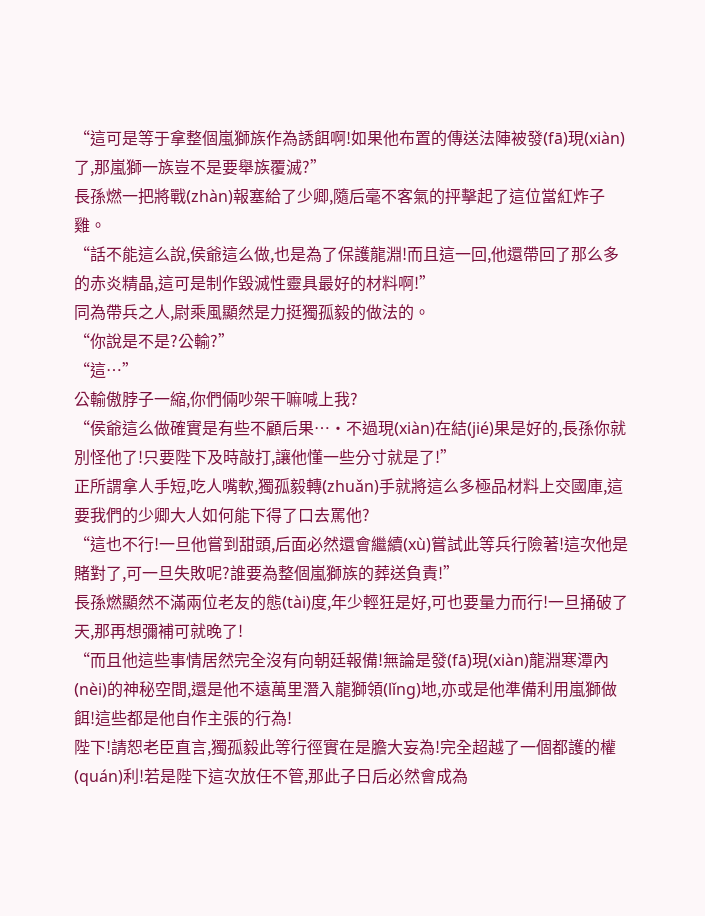“這可是等于拿整個嵐獅族作為誘餌啊!如果他布置的傳送法陣被發(fā)現(xiàn)了,那嵐獅一族豈不是要舉族覆滅?”
長孫燃一把將戰(zhàn)報塞給了少卿,隨后毫不客氣的抨擊起了這位當紅炸子雞。
“話不能這么說,侯爺這么做,也是為了保護龍淵!而且這一回,他還帶回了那么多的赤炎精晶,這可是制作毀滅性靈具最好的材料啊!”
同為帶兵之人,尉乘風顯然是力挺獨孤毅的做法的。
“你說是不是?公輸?”
“這…”
公輸傲脖子一縮,你們倆吵架干嘛喊上我?
“侯爺這么做確實是有些不顧后果…·不過現(xiàn)在結(jié)果是好的,長孫你就別怪他了!只要陛下及時敲打,讓他懂一些分寸就是了!”
正所謂拿人手短,吃人嘴軟,獨孤毅轉(zhuǎn)手就將這么多極品材料上交國庫,這要我們的少卿大人如何能下得了口去罵他?
“這也不行!一旦他嘗到甜頭,后面必然還會繼續(xù)嘗試此等兵行險著!這次他是賭對了,可一旦失敗呢?誰要為整個嵐獅族的葬送負責!”
長孫燃顯然不滿兩位老友的態(tài)度,年少輕狂是好,可也要量力而行!一旦捅破了天,那再想彌補可就晚了!
“而且他這些事情居然完全沒有向朝廷報備!無論是發(fā)現(xiàn)龍淵寒潭內(nèi)的神秘空間,還是他不遠萬里潛入龍獅領(lǐng)地,亦或是他準備利用嵐獅做餌!這些都是他自作主張的行為!
陛下!請恕老臣直言,獨孤毅此等行徑實在是膽大妄為!完全超越了一個都護的權(quán)利!若是陛下這次放任不管,那此子日后必然會成為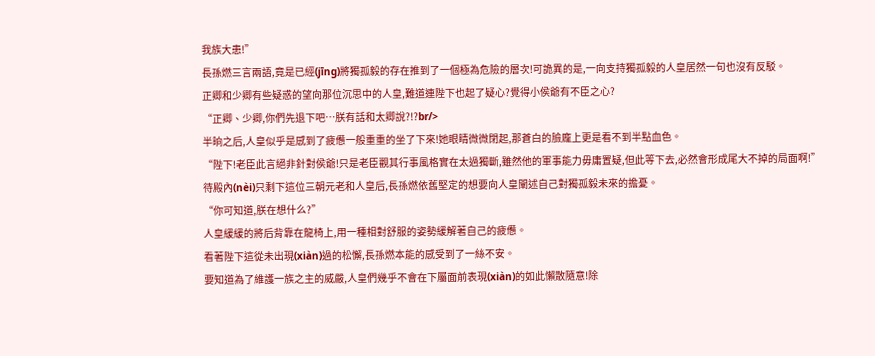我族大患!”
長孫燃三言兩語,竟是已經(jīng)將獨孤毅的存在推到了一個極為危險的層次!可詭異的是,一向支持獨孤毅的人皇居然一句也沒有反駁。
正卿和少卿有些疑惑的望向那位沉思中的人皇,難道連陛下也起了疑心?覺得小侯爺有不臣之心?
“正卿、少卿,你們先退下吧…朕有話和太卿說?!?br/>
半晌之后,人皇似乎是感到了疲憊一般重重的坐了下來!她眼睛微微閉起,那蒼白的臉龐上更是看不到半點血色。
“陛下!老臣此言絕非針對侯爺!只是老臣觀其行事風格實在太過獨斷,雖然他的軍事能力毋庸置疑,但此等下去,必然會形成尾大不掉的局面啊!”
待殿內(nèi)只剩下這位三朝元老和人皇后,長孫燃依舊堅定的想要向人皇闡述自己對獨孤毅未來的擔憂。
“你可知道,朕在想什么?”
人皇緩緩的將后背靠在龍椅上,用一種相對舒服的姿勢緩解著自己的疲憊。
看著陛下這從未出現(xiàn)過的松懈,長孫燃本能的感受到了一絲不安。
要知道為了維護一族之主的威嚴,人皇們幾乎不會在下屬面前表現(xiàn)的如此懶散隨意!除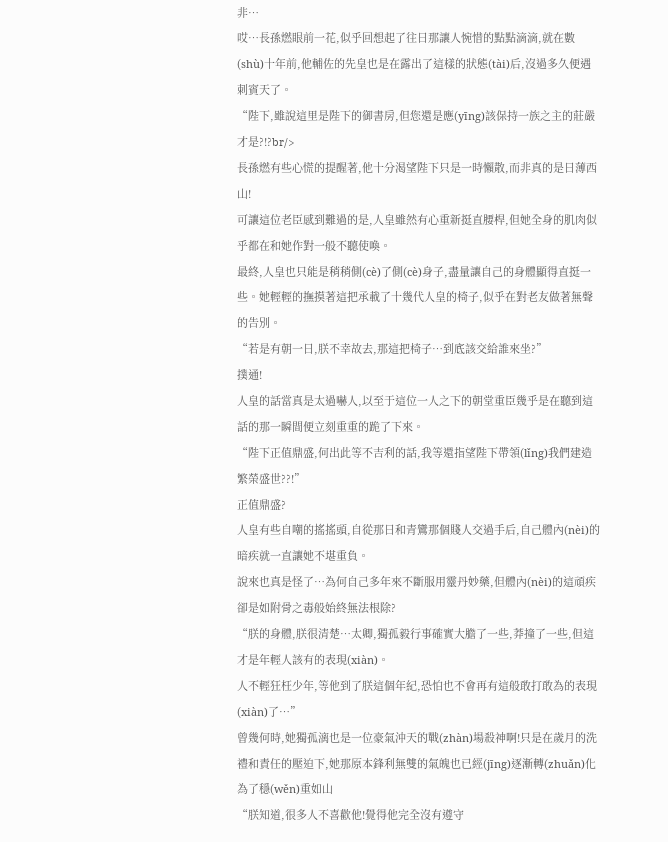非…
哎…長孫燃眼前一花,似乎回想起了往日那讓人惋惜的點點滴滴,就在數(shù)十年前,他輔佐的先皇也是在露出了這樣的狀態(tài)后,沒過多久便遇刺賓天了。
“陛下,雖說這里是陛下的御書房,但您還是應(yīng)該保持一族之主的莊嚴才是?!?br/>
長孫燃有些心慌的提醒著,他十分渴望陛下只是一時懶散,而非真的是日薄西山!
可讓這位老臣感到難過的是,人皇雖然有心重新挺直腰桿,但她全身的肌肉似乎都在和她作對一般不聽使喚。
最終,人皇也只能是稍稍側(cè)了側(cè)身子,盡量讓自己的身體顯得直挺一些。她輕輕的撫摸著這把承載了十幾代人皇的椅子,似乎在對老友做著無聲的告別。
“若是有朝一日,朕不幸故去,那這把椅子…到底該交給誰來坐?”
撲通!
人皇的話當真是太過嚇人,以至于這位一人之下的朝堂重臣幾乎是在聽到這話的那一瞬間便立刻重重的跪了下來。
“陛下正值鼎盛,何出此等不吉利的話,我等還指望陛下帶領(lǐng)我們建造繁榮盛世??!”
正值鼎盛?
人皇有些自嘲的搖搖頭,自從那日和青鸞那個賤人交過手后,自己體內(nèi)的暗疾就一直讓她不堪重負。
說來也真是怪了…為何自己多年來不斷服用靈丹妙藥,但體內(nèi)的這頑疾卻是如附骨之毒般始終無法根除?
“朕的身體,朕很清楚…太卿,獨孤毅行事確實大膽了一些,莽撞了一些,但這才是年輕人該有的表現(xiàn)。
人不輕狂枉少年,等他到了朕這個年紀,恐怕也不會再有這般敢打敢為的表現(xiàn)了…”
曾幾何時,她獨孤漓也是一位豪氣沖天的戰(zhàn)場殺神啊!只是在歲月的洗禮和責任的壓迫下,她那原本鋒利無雙的氣魄也已經(jīng)逐漸轉(zhuǎn)化為了穩(wěn)重如山
“朕知道,很多人不喜歡他!覺得他完全沒有遵守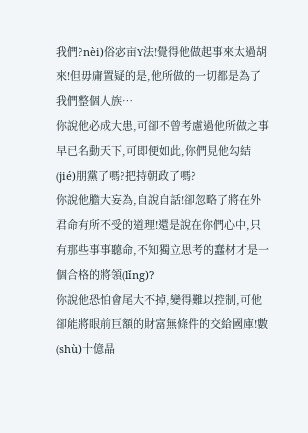我們?nèi)俗宓亩Y法!覺得他做起事來太過胡來!但毋庸置疑的是,他所做的一切都是為了我們整個人族…
你說他必成大患,可卻不曾考慮過他所做之事早已名動天下,可即便如此,你們見他勾結(jié)朋黨了嗎?把持朝政了嗎?
你說他膽大妄為,自說自話!卻忽略了將在外君命有所不受的道理!還是說在你們心中,只有那些事事聽命,不知獨立思考的蠢材才是一個合格的將領(lǐng)?
你說他恐怕會尾大不掉,變得難以控制,可他卻能將眼前巨額的財富無條件的交給國庫!數(shù)十億晶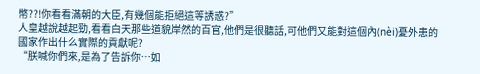幣??!你看看滿朝的大臣,有幾個能拒絕這等誘惑?”
人皇越說越起勁,看看白天那些道貌岸然的百官,他們是很聽話,可他們又能對這個內(nèi)憂外患的國家作出什么實際的貢獻呢?
“朕喊你們來,是為了告訴你…如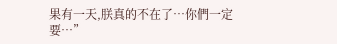果有一天,朕真的不在了…你們一定要…”